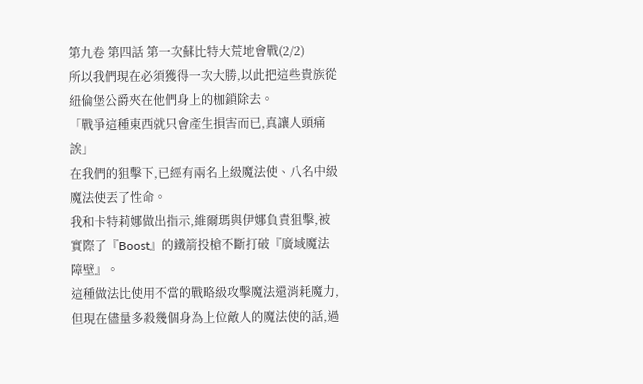第九卷 第四話 第一次蘇比特大荒地會戰(2/2)
所以我們現在必須獲得一次大勝,以此把這些貴族從紐倫堡公爵夾在他們身上的枷鎖除去。
「戰爭這種東西就只會產生損害而已,真讓人頭痛誒」
在我們的狙擊下,已經有兩名上級魔法使、八名中級魔法使丟了性命。
我和卡特莉娜做出指示,維爾瑪與伊娜負責狙擊,被實際了『Boost』的鐵箭投槍不斷打破『廣域魔法障壁』。
這種做法比使用不當的戰略級攻擊魔法還消耗魔力,但現在儘量多殺幾個身為上位敵人的魔法使的話,過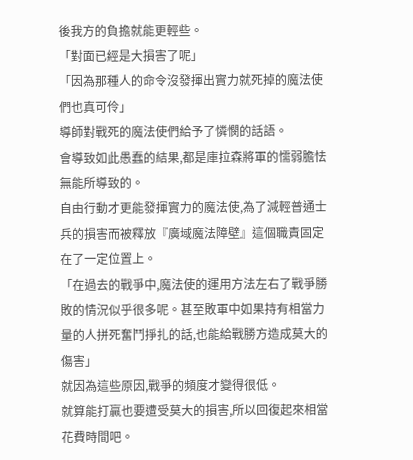後我方的負擔就能更輕些。
「對面已經是大損害了呢」
「因為那種人的命令沒發揮出實力就死掉的魔法使們也真可伶」
導師對戰死的魔法使們給予了憐憫的話語。
會導致如此愚蠢的結果,都是庫拉森將軍的懦弱膽怯無能所導致的。
自由行動才更能發揮實力的魔法使,為了減輕普通士兵的損害而被釋放『廣域魔法障壁』這個職責固定在了一定位置上。
「在過去的戰爭中,魔法使的運用方法左右了戰爭勝敗的情況似乎很多呢。甚至敗軍中如果持有相當力量的人拼死奮鬥掙扎的話,也能給戰勝方造成莫大的傷害」
就因為這些原因,戰爭的頻度才變得很低。
就算能打贏也要遭受莫大的損害,所以回復起來相當花費時間吧。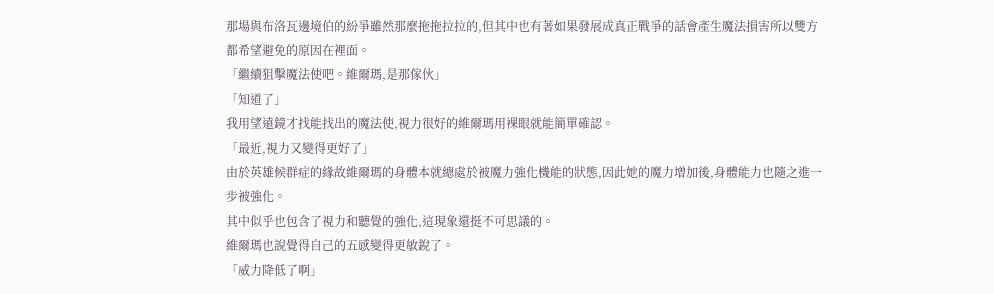那場與布洛瓦邊境伯的紛爭雖然那麼拖拖拉拉的,但其中也有著如果發展成真正戰爭的話會產生魔法損害所以雙方都希望避免的原因在裡面。
「繼續狙擊魔法使吧。維爾瑪,是那傢伙」
「知道了」
我用望遠鏡才找能找出的魔法使,視力很好的維爾瑪用裸眼就能簡單確認。
「最近,視力又變得更好了」
由於英雄候群症的緣故維爾瑪的身體本就總處於被魔力強化機能的狀態,因此她的魔力增加後,身體能力也隨之進一步被強化。
其中似乎也包含了視力和聽覺的強化,這現象還挺不可思議的。
維爾瑪也說覺得自己的五感變得更敏銳了。
「威力降低了啊」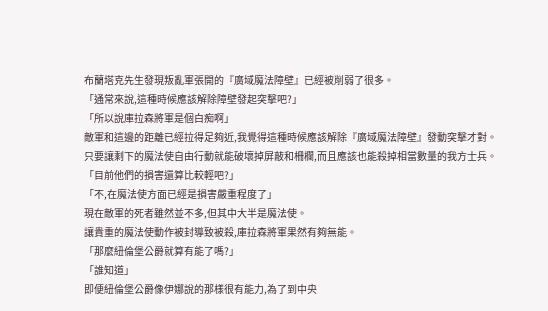布蘭塔克先生發現叛亂軍張開的『廣域魔法障壁』已經被削弱了很多。
「通常來說,這種時候應該解除障壁發起突擊吧?」
「所以說庫拉森將軍是個白痴啊」
敵軍和這邊的距離已經拉得足夠近,我覺得這種時候應該解除『廣域魔法障壁』發動突擊才對。
只要讓剩下的魔法使自由行動就能破壞掉屏蔽和柵欄,而且應該也能殺掉相當數量的我方士兵。
「目前他們的損害還算比較輕吧?」
「不,在魔法使方面已經是損害嚴重程度了」
現在敵軍的死者雖然並不多,但其中大半是魔法使。
讓貴重的魔法使動作被封導致被殺,庫拉森將軍果然有夠無能。
「那麼紐倫堡公爵就算有能了嗎?」
「誰知道」
即便紐倫堡公爵像伊娜說的那樣很有能力,為了到中央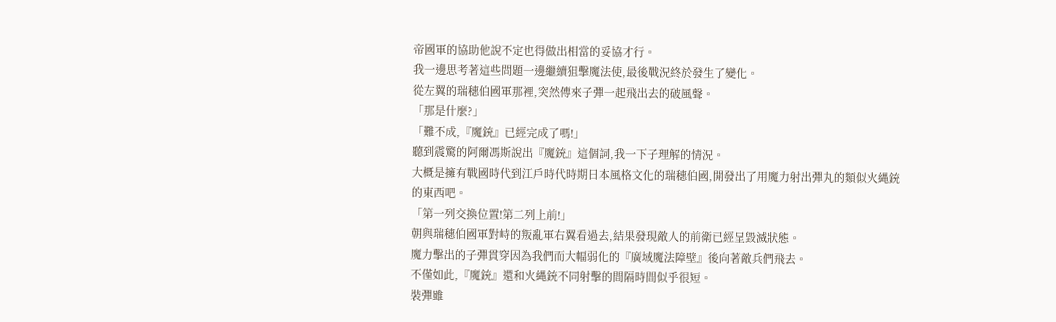帝國軍的協助他說不定也得做出相當的妥協才行。
我一邊思考著這些問題一邊繼續狙擊魔法使,最後戰況終於發生了變化。
從左翼的瑞穗伯國軍那裡,突然傳來子彈一起飛出去的破風聲。
「那是什麼?」
「難不成,『魔銃』已經完成了嗎!」
聽到震驚的阿爾馮斯說出『魔銃』這個詞,我一下子理解的情況。
大概是擁有戰國時代到江戶時代時期日本風格文化的瑞穗伯國,開發出了用魔力射出彈丸的類似火縄銃的東西吧。
「第一列交換位置!第二列上前!」
朝與瑞穗伯國軍對峙的叛亂軍右翼看過去,結果發現敵人的前衛已經呈毀滅狀態。
魔力擊出的子彈貫穿因為我們而大幅弱化的『廣域魔法障壁』後向著敵兵們飛去。
不僅如此,『魔銃』還和火縄銃不同射擊的間隔時間似乎很短。
裝彈雖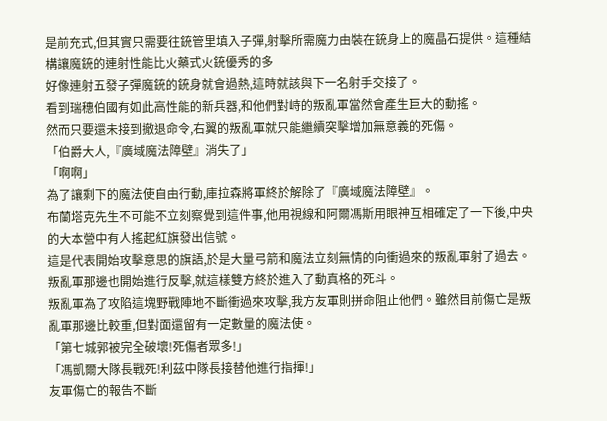是前充式,但其實只需要往銃管里填入子彈,射擊所需魔力由裝在銃身上的魔晶石提供。這種結構讓魔銃的連射性能比火藥式火銃優秀的多
好像連射五發子彈魔銃的銃身就會過熱,這時就該與下一名射手交接了。
看到瑞穗伯國有如此高性能的新兵器,和他們對峙的叛亂軍當然會產生巨大的動搖。
然而只要還未接到撤退命令,右翼的叛亂軍就只能繼續突擊增加無意義的死傷。
「伯爵大人,『廣域魔法障壁』消失了」
「啊啊」
為了讓剩下的魔法使自由行動,庫拉森將軍終於解除了『廣域魔法障壁』。
布蘭塔克先生不可能不立刻察覺到這件事,他用視線和阿爾馮斯用眼神互相確定了一下後,中央的大本營中有人搖起紅旗發出信號。
這是代表開始攻擊意思的旗語,於是大量弓箭和魔法立刻無情的向衝過來的叛亂軍射了過去。
叛亂軍那邊也開始進行反擊,就這樣雙方終於進入了動真格的死斗。
叛亂軍為了攻陷這塊野戰陣地不斷衝過來攻擊,我方友軍則拼命阻止他們。雖然目前傷亡是叛亂軍那邊比較重,但對面還留有一定數量的魔法使。
「第七城郭被完全破壞!死傷者眾多!」
「馮凱爾大隊長戰死!利茲中隊長接替他進行指揮!」
友軍傷亡的報告不斷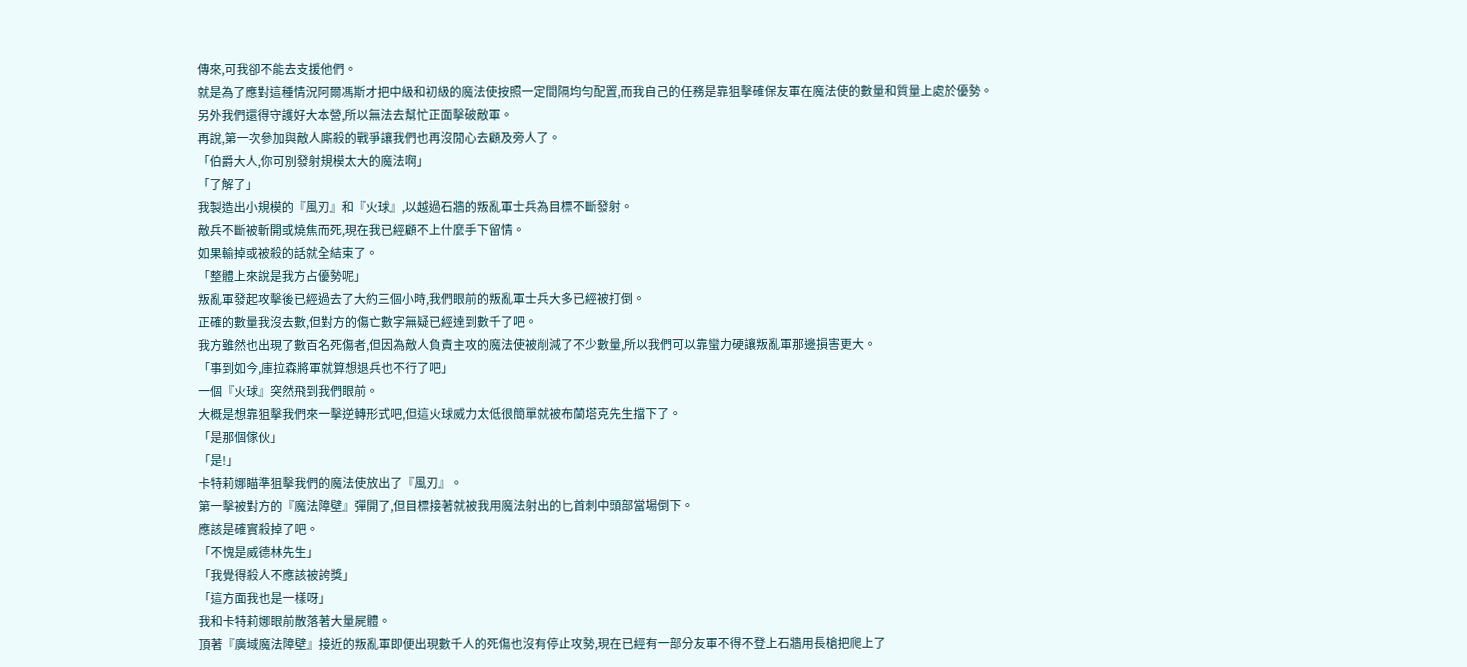傳來,可我卻不能去支援他們。
就是為了應對這種情況阿爾馮斯才把中級和初級的魔法使按照一定間隔均勻配置,而我自己的任務是靠狙擊確保友軍在魔法使的數量和質量上處於優勢。
另外我們還得守護好大本營,所以無法去幫忙正面擊破敵軍。
再說,第一次參加與敵人廝殺的戰爭讓我們也再沒閒心去顧及旁人了。
「伯爵大人,你可別發射規模太大的魔法啊」
「了解了」
我製造出小規模的『風刃』和『火球』,以越過石牆的叛亂軍士兵為目標不斷發射。
敵兵不斷被斬開或燒焦而死,現在我已經顧不上什麼手下留情。
如果輸掉或被殺的話就全結束了。
「整體上來說是我方占優勢呢」
叛亂軍發起攻擊後已經過去了大約三個小時,我們眼前的叛亂軍士兵大多已經被打倒。
正確的數量我沒去數,但對方的傷亡數字無疑已經達到數千了吧。
我方雖然也出現了數百名死傷者,但因為敵人負責主攻的魔法使被削減了不少數量,所以我們可以靠蠻力硬讓叛亂軍那邊損害更大。
「事到如今,庫拉森將軍就算想退兵也不行了吧」
一個『火球』突然飛到我們眼前。
大概是想靠狙擊我們來一擊逆轉形式吧,但這火球威力太低很簡單就被布蘭塔克先生擋下了。
「是那個傢伙」
「是!」
卡特莉娜瞄準狙擊我們的魔法使放出了『風刃』。
第一擊被對方的『魔法障壁』彈開了,但目標接著就被我用魔法射出的匕首刺中頭部當場倒下。
應該是確實殺掉了吧。
「不愧是威德林先生」
「我覺得殺人不應該被誇獎」
「這方面我也是一樣呀」
我和卡特莉娜眼前散落著大量屍體。
頂著『廣域魔法障壁』接近的叛亂軍即便出現數千人的死傷也沒有停止攻勢,現在已經有一部分友軍不得不登上石牆用長槍把爬上了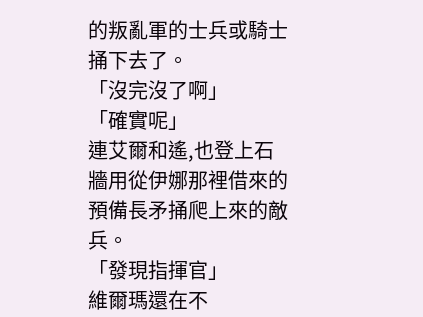的叛亂軍的士兵或騎士捅下去了。
「沒完沒了啊」
「確實呢」
連艾爾和遙,也登上石牆用從伊娜那裡借來的預備長矛捅爬上來的敵兵。
「發現指揮官」
維爾瑪還在不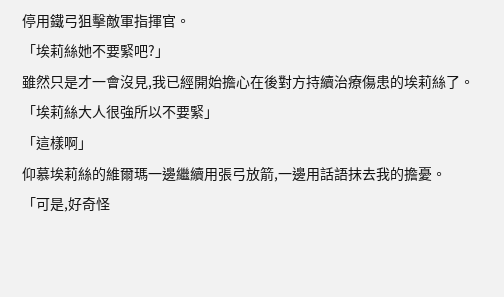停用鐵弓狙擊敵軍指揮官。
「埃莉絲她不要緊吧?」
雖然只是才一會沒見,我已經開始擔心在後對方持續治療傷患的埃莉絲了。
「埃莉絲大人很強所以不要緊」
「這樣啊」
仰慕埃莉絲的維爾瑪一邊繼續用張弓放箭,一邊用話語抹去我的擔憂。
「可是,好奇怪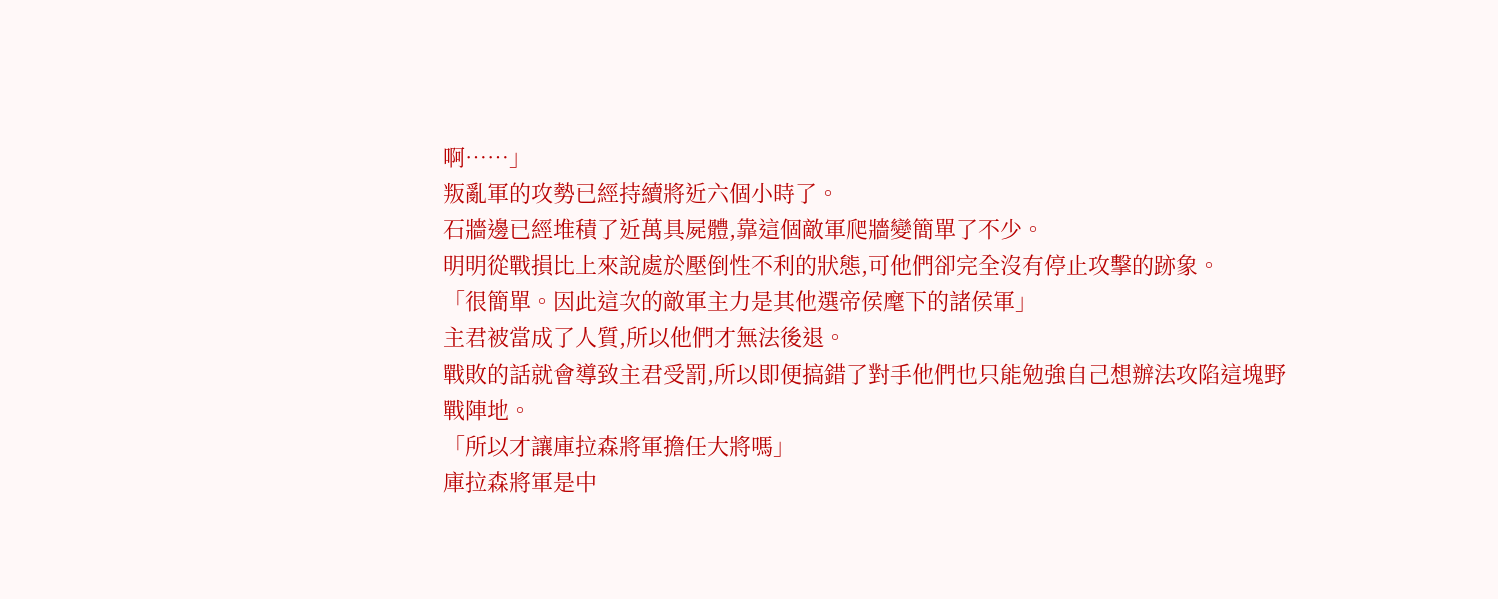啊……」
叛亂軍的攻勢已經持續將近六個小時了。
石牆邊已經堆積了近萬具屍體,靠這個敵軍爬牆變簡單了不少。
明明從戰損比上來說處於壓倒性不利的狀態,可他們卻完全沒有停止攻擊的跡象。
「很簡單。因此這次的敵軍主力是其他選帝侯麾下的諸侯軍」
主君被當成了人質,所以他們才無法後退。
戰敗的話就會導致主君受罰,所以即便搞錯了對手他們也只能勉強自己想辦法攻陷這塊野戰陣地。
「所以才讓庫拉森將軍擔任大將嗎」
庫拉森將軍是中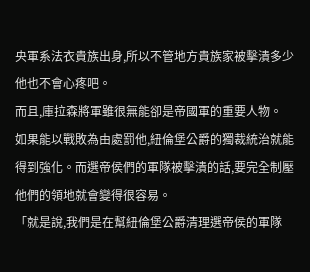央軍系法衣貴族出身,所以不管地方貴族家被擊潰多少他也不會心疼吧。
而且,庫拉森將軍雖很無能卻是帝國軍的重要人物。
如果能以戰敗為由處罰他,紐倫堡公爵的獨裁統治就能得到強化。而選帝侯們的軍隊被擊潰的話,要完全制壓他們的領地就會變得很容易。
「就是說,我們是在幫紐倫堡公爵清理選帝侯的軍隊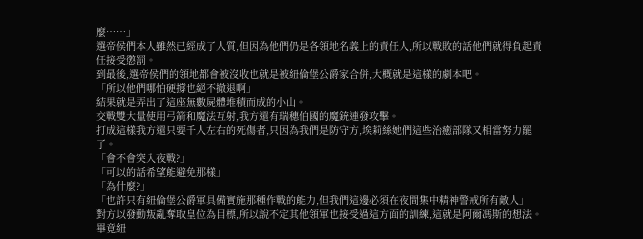麼……」
選帝侯們本人雖然已經成了人質,但因為他們仍是各領地名義上的責任人,所以戰敗的話他們就得負起責任接受懲罰。
到最後,選帝侯們的領地都會被沒收也就是被紐倫堡公爵家合併,大概就是這樣的劇本吧。
「所以他們哪怕硬撐也絕不撤退啊」
結果就是弄出了這座無數屍體堆積而成的小山。
交戰雙大量使用弓箭和魔法互射,我方還有瑞穗伯國的魔銃連發攻擊。
打成這樣我方還只要千人左右的死傷者,只因為我們是防守方,埃莉絲她們這些治癒部隊又相當努力罷了。
「會不會突入夜戰?」
「可以的話希望能避免那樣」
「為什麼?」
「也許只有紐倫堡公爵軍具備實施那種作戰的能力,但我們這邊必須在夜間集中精神警戒所有敵人」
對方以發動叛亂奪取皇位為目標,所以說不定其他領軍也接受過這方面的訓練,這就是阿爾馮斯的想法。
畢竟紐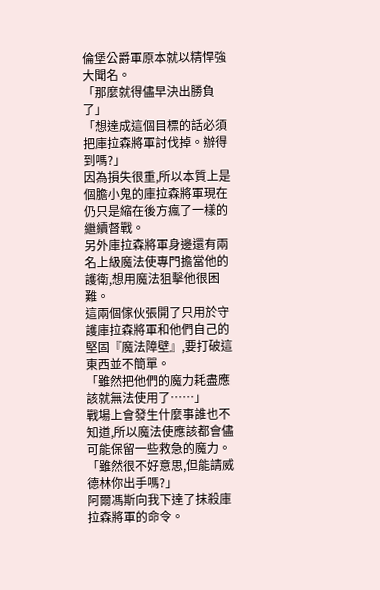倫堡公爵軍原本就以精悍強大聞名。
「那麼就得儘早決出勝負了」
「想達成這個目標的話必須把庫拉森將軍討伐掉。辦得到嗎?」
因為損失很重,所以本質上是個膽小鬼的庫拉森將軍現在仍只是縮在後方瘋了一樣的繼續督戰。
另外庫拉森將軍身邊還有兩名上級魔法使專門擔當他的護衛,想用魔法狙擊他很困難。
這兩個傢伙張開了只用於守護庫拉森將軍和他們自己的堅固『魔法障壁』,要打破這東西並不簡單。
「雖然把他們的魔力耗盡應該就無法使用了……」
戰場上會發生什麼事誰也不知道,所以魔法使應該都會儘可能保留一些救急的魔力。
「雖然很不好意思,但能請威德林你出手嗎?」
阿爾馮斯向我下達了抹殺庫拉森將軍的命令。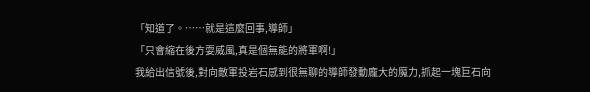「知道了。……就是這麼回事,導師」
「只會縮在後方耍威風,真是個無能的將軍啊!」
我給出信號後,對向敵軍投岩石感到很無聊的導師發動龐大的魔力,抓起一塊巨石向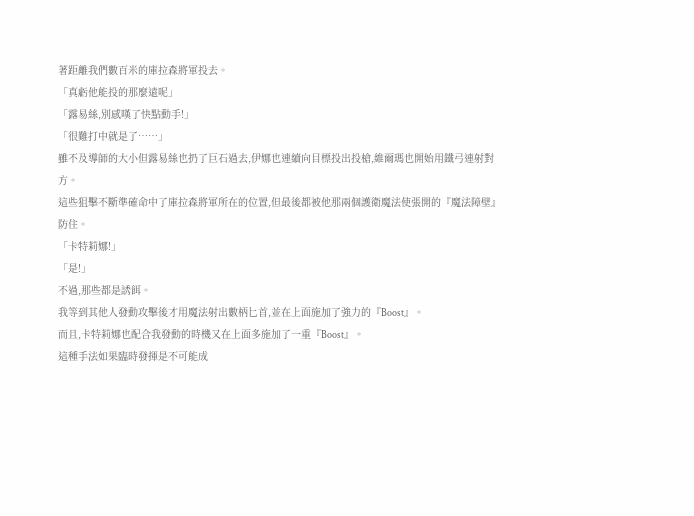著距離我們數百米的庫拉森將軍投去。
「真虧他能投的那麼遠呢」
「露易絲,別感嘆了快點動手!」
「很難打中就是了……」
雖不及導師的大小但露易絲也扔了巨石過去,伊娜也連續向目標投出投槍,維爾瑪也開始用鐵弓連射對方。
這些狙擊不斷準確命中了庫拉森將軍所在的位置,但最後都被他那兩個護衛魔法使張開的『魔法障壁』防住。
「卡特莉娜!」
「是!」
不過,那些都是誘餌。
我等到其他人發動攻擊後才用魔法射出數柄匕首,並在上面施加了強力的『Boost』。
而且,卡特莉娜也配合我發動的時機又在上面多施加了一重『Boost』。
這種手法如果臨時發揮是不可能成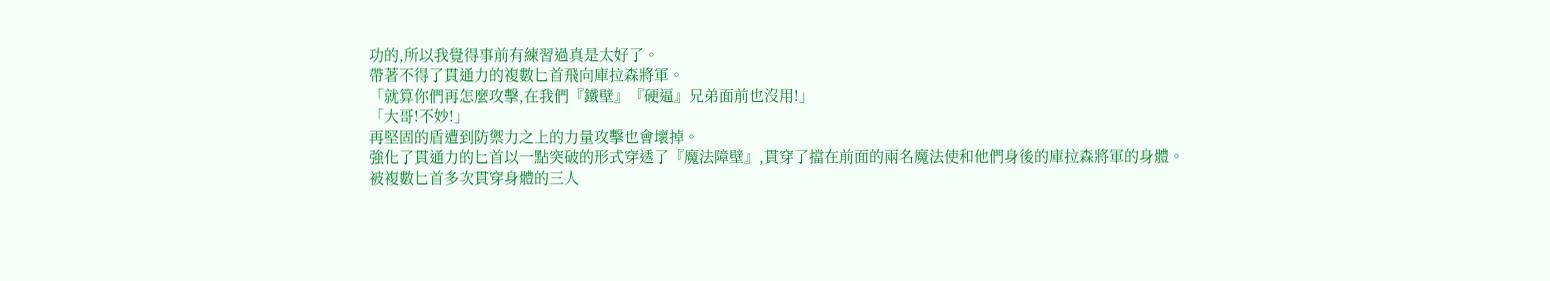功的,所以我覺得事前有練習過真是太好了。
帶著不得了貫通力的複數匕首飛向庫拉森將軍。
「就算你們再怎麼攻擊,在我們『鐵壁』『硬逼』兄弟面前也沒用!」
「大哥!不妙!」
再堅固的盾遭到防禦力之上的力量攻擊也會壞掉。
強化了貫通力的匕首以一點突破的形式穿透了『魔法障壁』,貫穿了擋在前面的兩名魔法使和他們身後的庫拉森將軍的身體。
被複數匕首多次貫穿身體的三人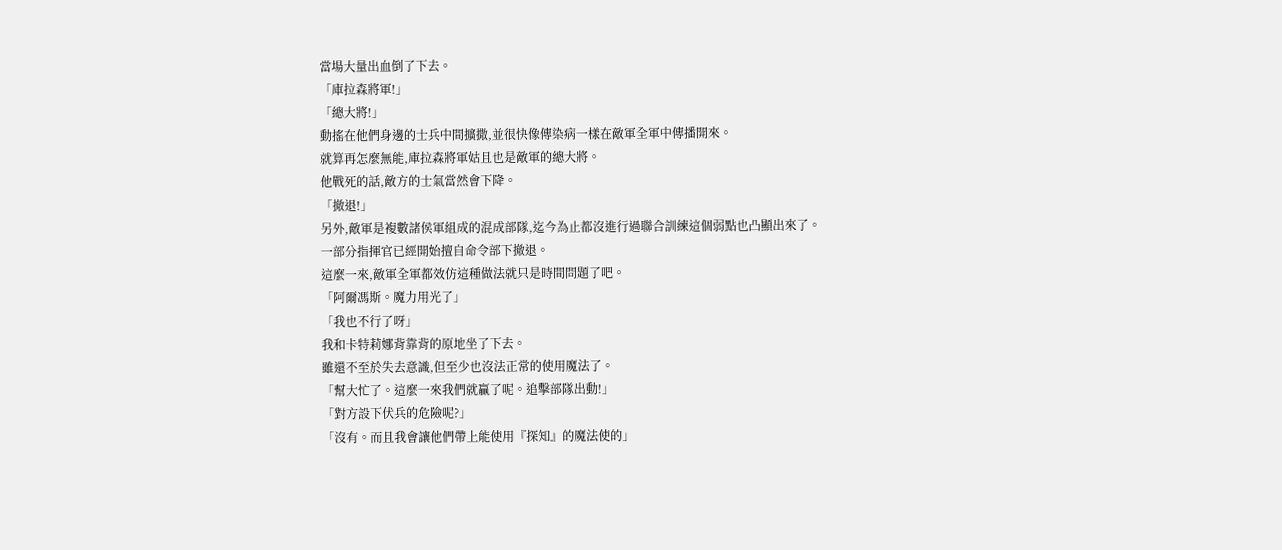當場大量出血倒了下去。
「庫拉森將軍!」
「總大將!」
動搖在他們身邊的士兵中間擴撒,並很快像傳染病一樣在敵軍全軍中傳播開來。
就算再怎麼無能,庫拉森將軍姑且也是敵軍的總大將。
他戰死的話,敵方的士氣當然會下降。
「撤退!」
另外,敵軍是複數諸侯軍組成的混成部隊,迄今為止都沒進行過聯合訓練這個弱點也凸顯出來了。
一部分指揮官已經開始擅自命令部下撤退。
這麼一來,敵軍全軍都效仿這種做法就只是時間問題了吧。
「阿爾馮斯。魔力用光了」
「我也不行了呀」
我和卡特莉娜背靠背的原地坐了下去。
雖還不至於失去意識,但至少也沒法正常的使用魔法了。
「幫大忙了。這麼一來我們就贏了呢。追擊部隊出動!」
「對方設下伏兵的危險呢?」
「沒有。而且我會讓他們帶上能使用『探知』的魔法使的」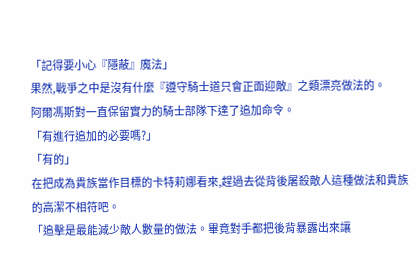「記得要小心『隱蔽』魔法」
果然,戰爭之中是沒有什麼『遵守騎士道只會正面迎敵』之類漂亮做法的。
阿爾馮斯對一直保留實力的騎士部隊下達了追加命令。
「有進行追加的必要嗎?」
「有的」
在把成為貴族當作目標的卡特莉娜看來,趕過去從背後屠殺敵人這種做法和貴族的高潔不相符吧。
「追擊是最能減少敵人數量的做法。畢竟對手都把後背暴露出來讓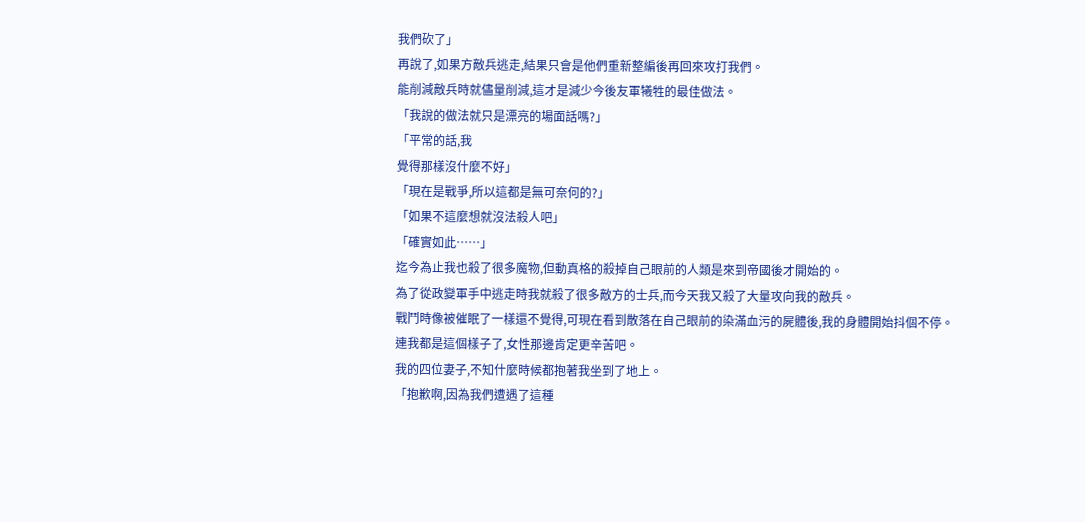我們砍了」
再說了,如果方敵兵逃走,結果只會是他們重新整編後再回來攻打我們。
能削減敵兵時就儘量削減,這才是減少今後友軍犧牲的最佳做法。
「我說的做法就只是漂亮的場面話嗎?」
「平常的話,我
覺得那樣沒什麼不好」
「現在是戰爭,所以這都是無可奈何的?」
「如果不這麼想就沒法殺人吧」
「確實如此……」
迄今為止我也殺了很多魔物,但動真格的殺掉自己眼前的人類是來到帝國後才開始的。
為了從政變軍手中逃走時我就殺了很多敵方的士兵,而今天我又殺了大量攻向我的敵兵。
戰鬥時像被催眠了一樣還不覺得,可現在看到散落在自己眼前的染滿血污的屍體後,我的身體開始抖個不停。
連我都是這個樣子了,女性那邊肯定更辛苦吧。
我的四位妻子,不知什麼時候都抱著我坐到了地上。
「抱歉啊,因為我們遭遇了這種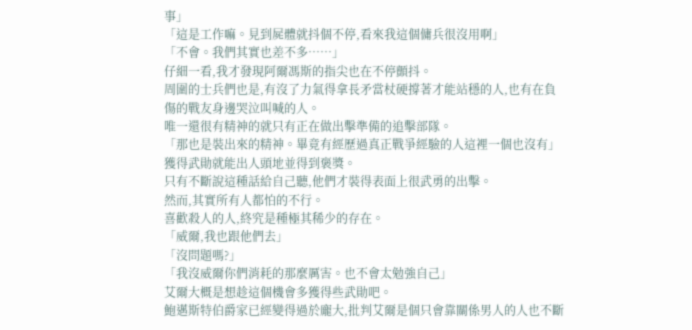事」
「這是工作嘛。見到屍體就抖個不停,看來我這個傭兵很沒用啊」
「不會。我們其實也差不多……」
仔細一看,我才發現阿爾馮斯的指尖也在不停顫抖。
周圍的士兵們也是,有沒了力氣得拿長矛當杖硬撐著才能站穩的人,也有在負傷的戰友身邊哭泣叫喊的人。
唯一還很有精神的就只有正在做出擊準備的追擊部隊。
「那也是裝出來的精神。畢竟有經歷過真正戰爭經驗的人這裡一個也沒有」
獲得武勛就能出人頭地並得到褒獎。
只有不斷說這種話給自己聽,他們才裝得表面上很武勇的出擊。
然而,其實所有人都怕的不行。
喜歡殺人的人,終究是種極其稀少的存在。
「威爾,我也跟他們去」
「沒問題嗎?」
「我沒威爾你們消耗的那麼厲害。也不會太勉強自己」
艾爾大概是想趁這個機會多獲得些武勛吧。
鮑邁斯特伯爵家已經變得過於龐大,批判艾爾是個只會靠關係男人的人也不斷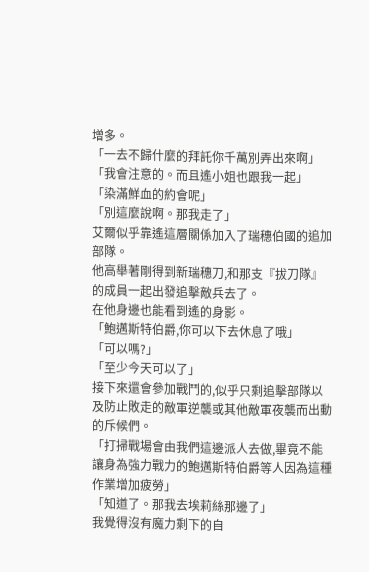增多。
「一去不歸什麼的拜託你千萬別弄出來啊」
「我會注意的。而且遙小姐也跟我一起」
「染滿鮮血的約會呢」
「別這麼說啊。那我走了」
艾爾似乎靠遙這層關係加入了瑞穗伯國的追加部隊。
他高舉著剛得到新瑞穗刀,和那支『拔刀隊』的成員一起出發追擊敵兵去了。
在他身邊也能看到遙的身影。
「鮑邁斯特伯爵,你可以下去休息了哦」
「可以嗎?」
「至少今天可以了」
接下來還會參加戰鬥的,似乎只剩追擊部隊以及防止敗走的敵軍逆襲或其他敵軍夜襲而出動的斥候們。
「打掃戰場會由我們這邊派人去做,畢竟不能讓身為強力戰力的鮑邁斯特伯爵等人因為這種作業增加疲勞」
「知道了。那我去埃莉絲那邊了」
我覺得沒有魔力剩下的自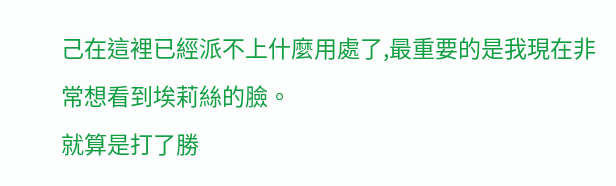己在這裡已經派不上什麼用處了,最重要的是我現在非常想看到埃莉絲的臉。
就算是打了勝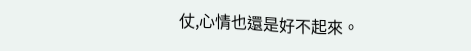仗,心情也還是好不起來。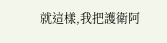就這樣,我把護衛阿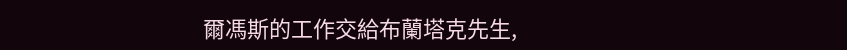爾馮斯的工作交給布蘭塔克先生,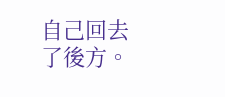自己回去了後方。